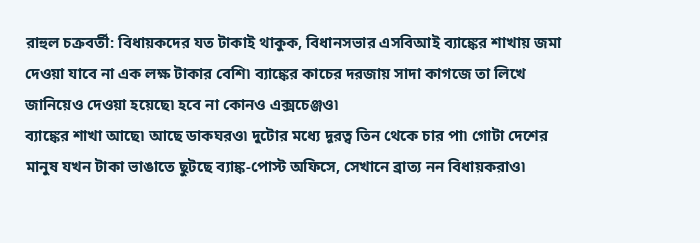রাহুল চক্রবর্তী: বিধায়কদের যত টাকাই থাকুক, বিধানসভার এসবিআই ব্যাঙ্কের শাখায় জমা দেওয়া যাবে না এক লক্ষ টাকার বেশি৷ ব্যাঙ্কের কাচের দরজায় সাদা কাগজে তা লিখে জানিয়েও দেওয়া হয়েছে৷ হবে না কোনও এক্সচেঞ্জও৷
ব্যাঙ্কের শাখা আছে৷ আছে ডাকঘরও৷ দুটোর মধ্যে দূরত্ব তিন থেকে চার পা৷ গোটা দেশের মানুষ যখন টাকা ভাঙাতে ছুটছে ব্যাঙ্ক-পোস্ট অফিসে, সেখানে ব্রাত্য নন বিধায়করাও৷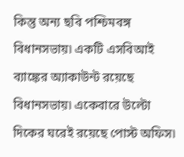কিন্তু অন্য ছবি পশ্চিমবঙ্গ বিধানসভায়৷ একটি এসবিআই ব্যাঙ্কের অ্যাকাউন্ট রয়েছে বিধানসভায়৷ একেবারে উল্টো দিকের ঘরেই রয়েছে পোস্ট অফিস৷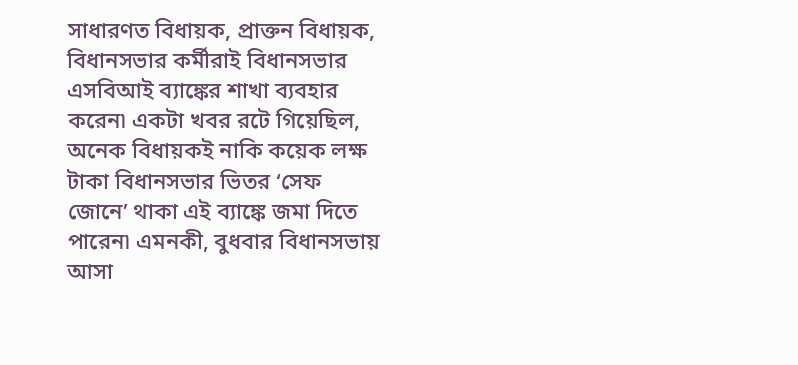সাধারণত বিধায়ক, প্রাক্তন বিধায়ক, বিধানসভার কর্মীরাই বিধানসভার এসবিআই ব্যাঙ্কের শাখা ব্যবহার করেন৷ একটা খবর রটে গিয়েছিল, অনেক বিধায়কই নাকি কয়েক লক্ষ টাকা বিধানসভার ভিতর ‘সেফ জোনে’ থাকা এই ব্যাঙ্কে জমা দিতে পারেন৷ এমনকী, বুধবার বিধানসভায় আসা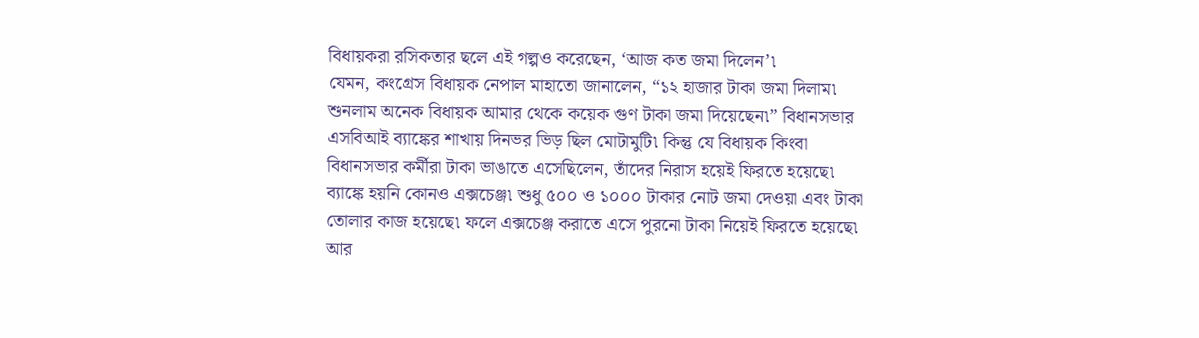বিধায়করা রসিকতার ছলে এই গল্পও করেছেন, ‘আজ কত জমা দিলেন’৷
যেমন, কংগ্রেস বিধায়ক নেপাল মাহাতো জানালেন, “১২ হাজার টাকা জমা দিলাম৷ শুনলাম অনেক বিধায়ক আমার থেকে কয়েক গুণ টাকা জমা দিয়েছেন৷” বিধানসভার এসবিআই ব্যাঙ্কের শাখায় দিনভর ভিড় ছিল মোটামুটি৷ কিন্তু যে বিধায়ক কিংবা বিধানসভার কর্মীরা টাকা ভাঙাতে এসেছিলেন, তাঁদের নিরাস হয়েই ফিরতে হয়েছে৷ ব্যাঙ্কে হয়নি কোনও এক্সচেঞ্জ৷ শুধু ৫০০ ও ১০০০ টাকার নোট জমা দেওয়া এবং টাকা তোলার কাজ হয়েছে৷ ফলে এক্সচেঞ্জ করাতে এসে পুরনো টাকা নিয়েই ফিরতে হয়েছে৷ আর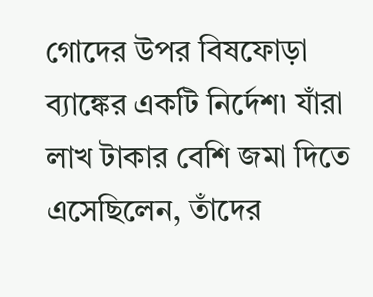গোদের উপর বিষফোড়া ব্যাঙ্কের একটি নির্দেশ৷ যাঁরা লাখ টাকার বেশি জমা দিতে এসেছিলেন, তাঁদের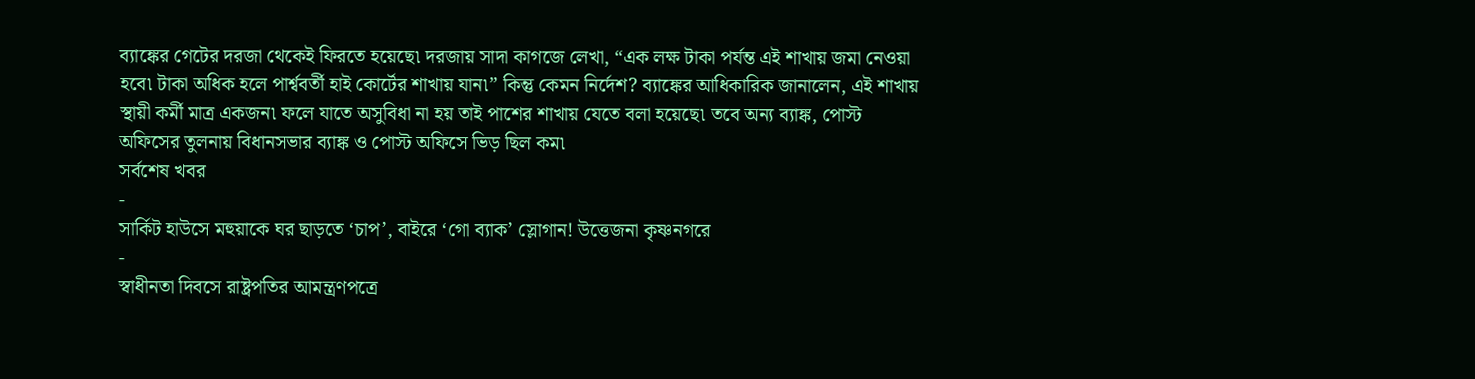ব্যাঙ্কের গেটের দরজা থেকেই ফিরতে হয়েছে৷ দরজায় সাদা কাগজে লেখা, “এক লক্ষ টাকা পর্যন্ত এই শাখায় জমা নেওয়া হবে৷ টাকা অধিক হলে পার্শ্ববর্তী হাই কোর্টের শাখায় যান৷” কিন্তু কেমন নির্দেশ? ব্যাঙ্কের আধিকারিক জানালেন, এই শাখায় স্থায়ী কর্মী মাত্র একজন৷ ফলে যাতে অসুবিধা না হয় তাই পাশের শাখায় যেতে বলা হয়েছে৷ তবে অন্য ব্যাঙ্ক, পোস্ট অফিসের তুলনায় বিধানসভার ব্যাঙ্ক ও পোস্ট অফিসে ভিড় ছিল কম৷
সর্বশেষ খবর
-
সার্কিট হাউসে মহুয়াকে ঘর ছাড়তে ‘চাপ’, বাইরে ‘গো ব্যাক’ স্লোগান! উত্তেজনা কৃষ্ণনগরে
-
স্বাধীনতা দিবসে রাষ্ট্রপতির আমন্ত্রণপত্রে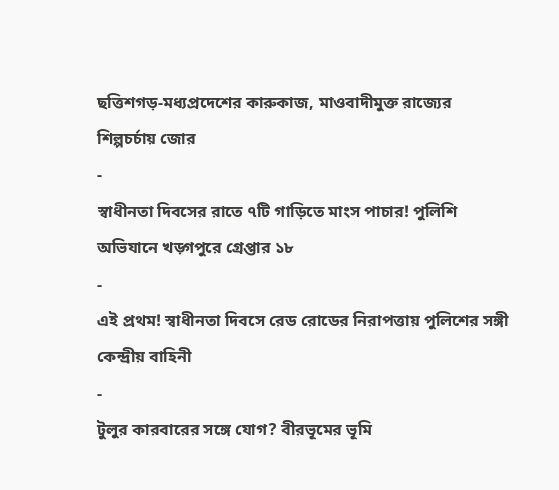ছত্তিশগড়-মধ্যপ্রদেশের কারুকাজ, মাওবাদীমুক্ত রাজ্যের শিল্পচর্চায় জোর
-
স্বাধীনতা দিবসের রাতে ৭টি গাড়িতে মাংস পাচার! পুলিশি অভিযানে খড়্গপুরে গ্রেপ্তার ১৮
-
এই প্রথম! স্বাধীনতা দিবসে রেড রোডের নিরাপত্তায় পুলিশের সঙ্গী কেন্দ্রীয় বাহিনী
-
টুলুর কারবারের সঙ্গে যোগ? বীরভূমের ভূমি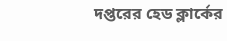দপ্তরের হেড ক্লার্কের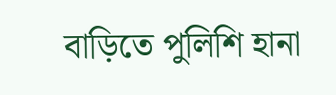বাড়িতে পুলিশি হানা